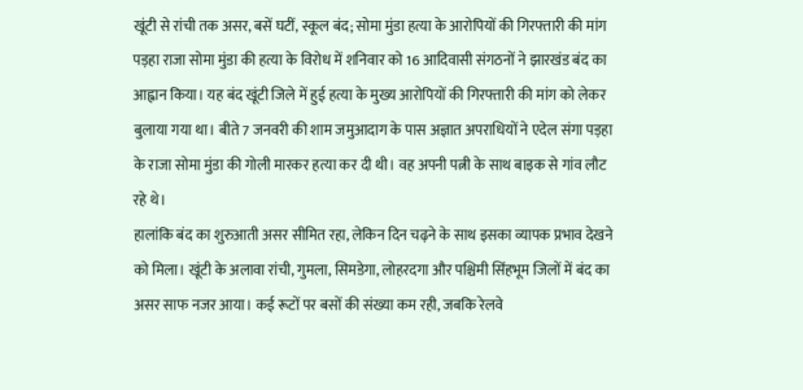खूंटी से रांची तक असर, बसें घटीं, स्कूल बंद; सोमा मुंडा हत्या के आरोपियों की गिरफ्तारी की मांग
पड़हा राजा सोमा मुंडा की हत्या के विरोध में शनिवार को 16 आदिवासी संगठनों ने झारखंड बंद का आह्वान किया। यह बंद खूंटी जिले में हुई हत्या के मुख्य आरोपियों की गिरफ्तारी की मांग को लेकर बुलाया गया था। बीते 7 जनवरी की शाम जमुआदाग के पास अज्ञात अपराधियों ने एदेल संगा पड़हा के राजा सोमा मुंडा की गोली मारकर हत्या कर दी थी। वह अपनी पत्नी के साथ बाइक से गांव लौट रहे थे।
हालांकि बंद का शुरुआती असर सीमित रहा, लेकिन दिन चढ़ने के साथ इसका व्यापक प्रभाव देखने को मिला। खूंटी के अलावा रांची, गुमला, सिमडेगा, लोहरदगा और पश्चिमी सिंहभूम जिलों में बंद का असर साफ नजर आया। कई रूटों पर बसों की संख्या कम रही, जबकि रेलवे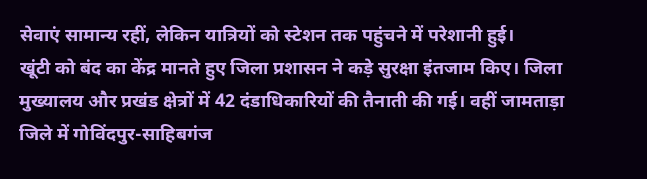सेवाएं सामान्य रहीं, लेकिन यात्रियों को स्टेशन तक पहुंचने में परेशानी हुई।
खूंटी को बंद का केंद्र मानते हुए जिला प्रशासन ने कड़े सुरक्षा इंतजाम किए। जिला मुख्यालय और प्रखंड क्षेत्रों में 42 दंडाधिकारियों की तैनाती की गई। वहीं जामताड़ा जिले में गोविंदपुर-साहिबगंज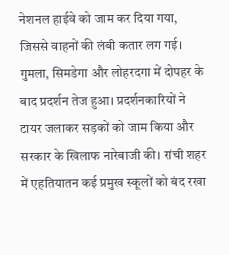नेशनल हाईवे को जाम कर दिया गया, जिससे वाहनों की लंबी कतार लग गई।
गुमला, सिमडेगा और लोहरदगा में दोपहर के बाद प्रदर्शन तेज हुआ। प्रदर्शनकारियों ने टायर जलाकर सड़कों को जाम किया और सरकार के खिलाफ नारेबाजी की। रांची शहर में एहतियातन कई प्रमुख स्कूलों को बंद रखा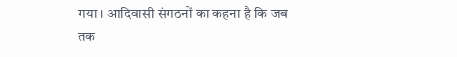गया। आदिवासी संगठनों का कहना है कि जब तक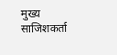मुख्य साजिशकर्ता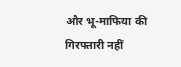और भू-माफिया की गिरफ्तारी नहीं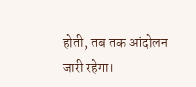होती, तब तक आंदोलन जारी रहेगा।